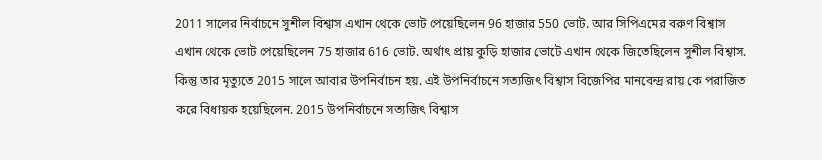2011 সালের নির্বাচনে সুশীল বিশ্বাস এখান থেকে ভোট পেয়েছিলেন 96 হাজার 550 ভোট. আর সিপিএমের বরুণ বিশ্বাস এখান থেকে ভোট পেয়েছিলেন 75 হাজার 616 ভোট. অর্থাৎ প্রায় কুড়ি হাজার ভোটে এখান থেকে জিতেছিলেন সুশীল বিশ্বাস. কিন্তু তার মৃত্যুতে 2015 সালে আবার উপনির্বাচন হয়. এই উপনির্বাচনে সত্যজিৎ বিশ্বাস বিজেপির মানবেন্দ্র রায় কে পরাজিত করে বিধায়ক হয়েছিলেন. 2015 উপনির্বাচনে সত্যজিৎ বিশ্বাস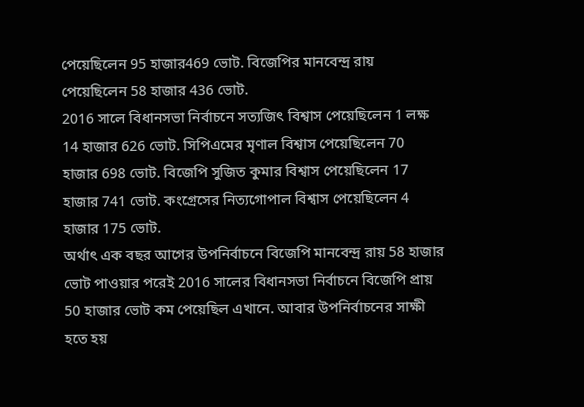পেয়েছিলেন 95 হাজার469 ভোট. বিজেপির মানবেন্দ্র রায় পেয়েছিলেন 58 হাজার 436 ভোট.
2016 সালে বিধানসভা নির্বাচনে সত্যজিৎ বিশ্বাস পেয়েছিলেন 1 লক্ষ 14 হাজার 626 ভোট. সিপিএমের মৃণাল বিশ্বাস পেয়েছিলেন 70 হাজার 698 ভোট. বিজেপি সুজিত কুমার বিশ্বাস পেয়েছিলেন 17 হাজার 741 ভোট. কংগ্রেসের নিত্যগোপাল বিশ্বাস পেয়েছিলেন 4 হাজার 175 ভোট.
অর্থাৎ এক বছর আগের উপনির্বাচনে বিজেপি মানবেন্দ্র রায় 58 হাজার ভোট পাওয়ার পরেই 2016 সালের বিধানসভা নির্বাচনে বিজেপি প্রায় 50 হাজার ভোট কম পেয়েছিল এখানে. আবার উপনির্বাচনের সাক্ষী হতে হয়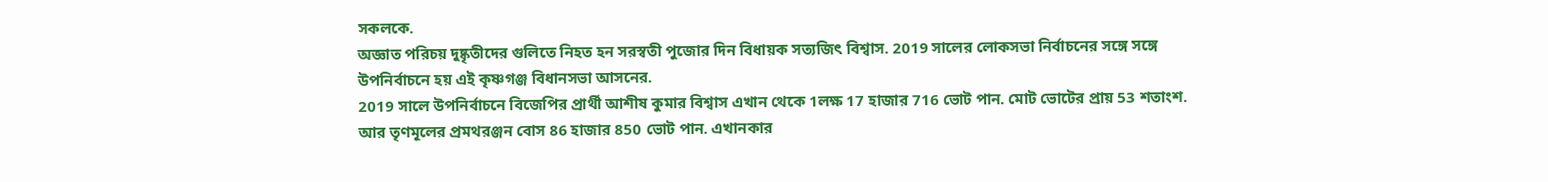সকলকে.
অজ্ঞাত পরিচয় দুষ্কৃতীদের গুলিতে নিহত হন সরস্বতী পুজোর দিন বিধায়ক সত্যজিৎ বিশ্বাস. 2019 সালের লোকসভা নির্বাচনের সঙ্গে সঙ্গে উপনির্বাচনে হয় এই কৃষ্ণগঞ্জ বিধানসভা আসনের.
2019 সালে উপনির্বাচনে বিজেপির প্রার্থী আশীষ কুমার বিশ্বাস এখান থেকে 1লক্ষ 17 হাজার 716 ভোট পান. মোট ভোটের প্রায় 53 শতাংশ. আর তৃণমূলের প্রমথরঞ্জন বোস 86 হাজার 850 ভোট পান. এখানকার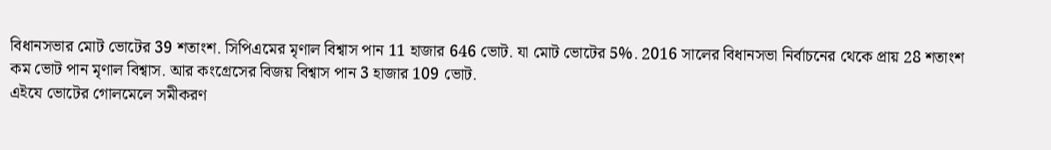বিধানসভার মোট ভোটের 39 শতাংশ. সিপিএমের মৃণাল বিশ্বাস পান 11 হাজার 646 ভোট. যা মোট ভোটের 5%. 2016 সালের বিধানসভা নির্বাচনের থেকে প্রায় 28 শতাংশ কম ভোট পান মৃণাল বিশ্বাস. আর কংগ্রেসের বিজয় বিশ্বাস পান 3 হাজার 109 ভোট.
এইযে ভোটের গোলমেলে সমীকরণ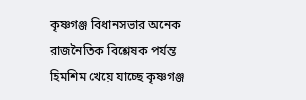কৃষ্ণগঞ্জ বিধানসভার অনেক রাজনৈতিক বিশ্লেষক পর্যন্ত হিমশিম খেয়ে যাচ্ছে কৃষ্ণগঞ্জ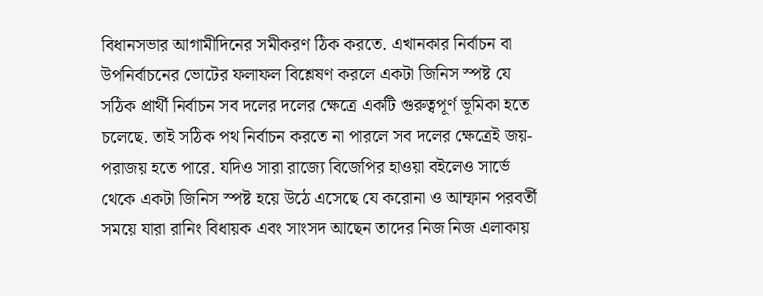বিধানসভার আগামীদিনের সমীকরণ ঠিক করতে. এখানকার নির্বাচন বা উপনির্বাচনের ভোটের ফলাফল বিশ্লেষণ করলে একটা জিনিস স্পষ্ট যে সঠিক প্রার্থী নির্বাচন সব দলের দলের ক্ষেত্রে একটি গুরুত্বপূর্ণ ভূমিকা হতে চলেছে. তাই সঠিক পথ নির্বাচন করতে না পারলে সব দলের ক্ষেত্রেই জয়-পরাজয় হতে পারে. যদিও সারা রাজ্যে বিজেপির হাওয়া বইলেও সার্ভে থেকে একটা জিনিস স্পষ্ট হয়ে উঠে এসেছে যে করোনা ও আম্ফান পরবর্তী সময়ে যারা রানিং বিধায়ক এবং সাংসদ আছেন তাদের নিজ নিজ এলাকায়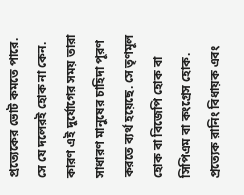প্রত্যেকের ভোট কমতে পারে. সে যে দলেরই হোক না কেন. কারণ এই দুর্যোগের সময় তারা সাধারণ মানুষের চাহিদা পূরণ করতে ব্যর্থ হয়েছে. সে তৃণমূল হোক বা বিজেপি হোক বা সিপিএম বা কংগ্রেস হোক. প্রত্যেক রানিং বিধায়ক এবং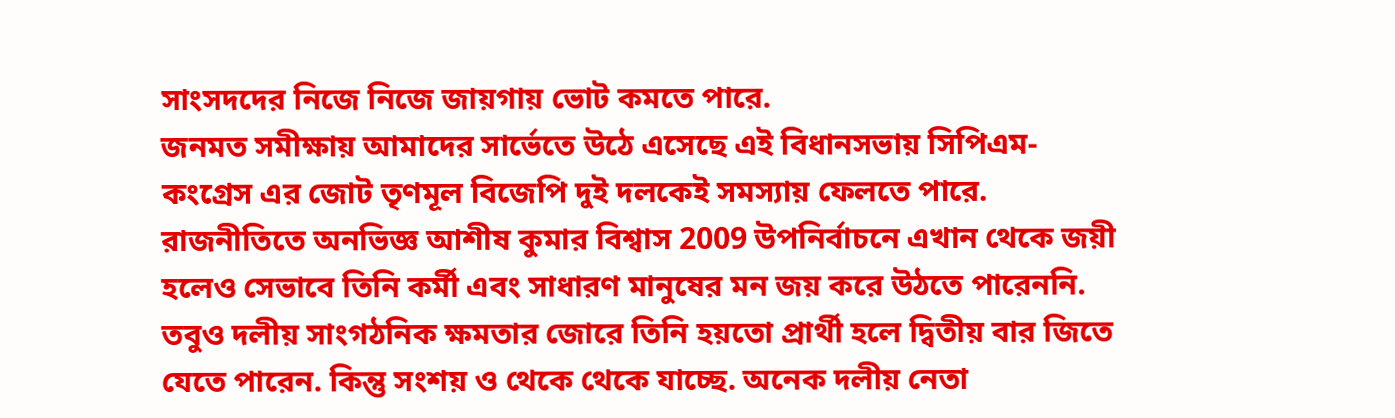সাংসদদের নিজে নিজে জায়গায় ভোট কমতে পারে.
জনমত সমীক্ষায় আমাদের সার্ভেতে উঠে এসেছে এই বিধানসভায় সিপিএম- কংগ্রেস এর জোট তৃণমূল বিজেপি দুই দলকেই সমস্যায় ফেলতে পারে.
রাজনীতিতে অনভিজ্ঞ আশীষ কুমার বিশ্বাস 2009 উপনির্বাচনে এখান থেকে জয়ী হলেও সেভাবে তিনি কর্মী এবং সাধারণ মানুষের মন জয় করে উঠতে পারেননি. তবুও দলীয় সাংগঠনিক ক্ষমতার জোরে তিনি হয়তো প্রার্থী হলে দ্বিতীয় বার জিতে যেতে পারেন. কিন্তু সংশয় ও থেকে থেকে যাচ্ছে. অনেক দলীয় নেতা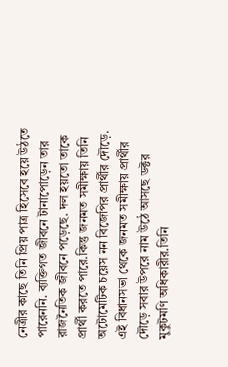নেত্রীর কাছে তিনি প্রিয় পাত্র হিসেবে হয়ে উঠতে পারেননি. ব্যক্তিগত জীবনে টানাপোড়েন তার রাজনৈতিক জীবনে পড়েছে. দল হয়তো তাকে প্রার্থী করতে পারে.কিন্তু জনমত সমীক্ষায় তিনি অটোমেটিক চয়েস নন বিজেপির প্রার্থীর দৌড়ে.
এই বিধানসভা থেকে জনমত সমীক্ষায় প্রার্থীর দৌড়ে সবার উপরে নাম উঠে আসছে ডক্টর মুকুটমণি অধিকারীর.তিনি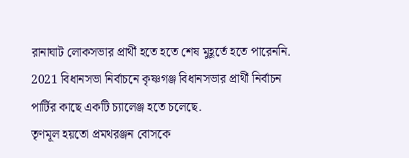রানাঘাট লোকসভার প্রার্থী হতে হতে শেষ মুহূর্তে হতে পারেননি. 2021 বিধানসভা নির্বাচনে কৃষ্ণগঞ্জ বিধানসভার প্রার্থী নির্বাচন পার্টির কাছে একটি চ্যালেঞ্জ হতে চলেছে.
তৃণমূল হয়তো প্রমথরঞ্জন বোসকে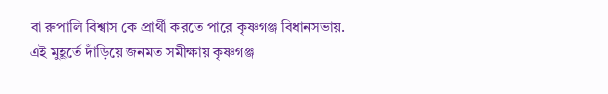বা রুপালি বিশ্বাস কে প্রার্থী করতে পারে কৃষ্ণগঞ্জ বিধানসভায়.
এই মুহূর্তে দাঁড়িয়ে জনমত সমীক্ষায় কৃষ্ণগঞ্জ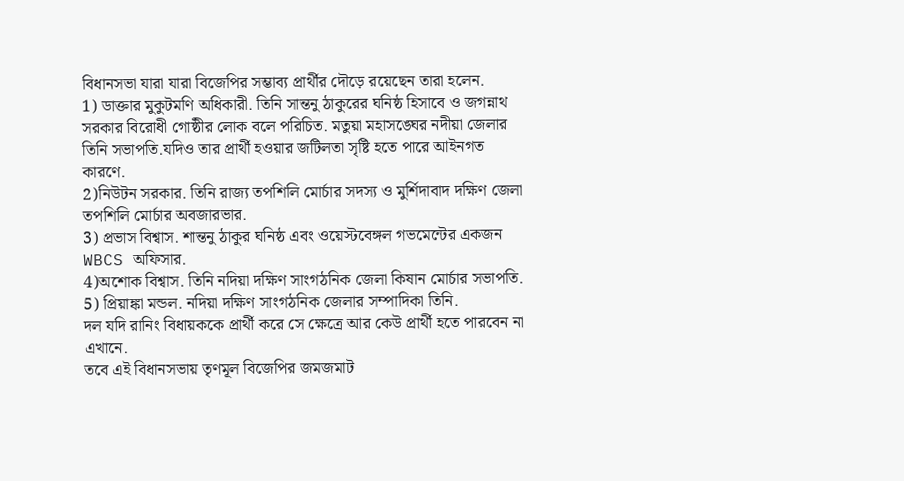বিধানসভা যারা যারা বিজেপির সম্ভাব্য প্রার্থীর দৌড়ে রয়েছেন তারা হলেন.
1) ডাক্তার মুকুটমণি অধিকারী. তিনি সান্তনু ঠাকুরের ঘনিষ্ঠ হিসাবে ও জগন্নাথ সরকার বিরোধী গোষ্ঠীর লোক বলে পরিচিত. মতুয়া মহাসঙ্ঘের নদীয়া জেলার তিনি সভাপতি.যদিও তার প্রার্থী হওয়ার জটিলতা সৃষ্টি হতে পারে আইনগত কারণে.
2)নিউটন সরকার. তিনি রাজ্য তপশিলি মোর্চার সদস্য ও মুর্শিদাবাদ দক্ষিণ জেলা তপশিলি মোর্চার অবজারভার.
3) প্রভাস বিশ্বাস. শান্তনু ঠাকুর ঘনিষ্ঠ এবং ওয়েস্টবেঙ্গল গভমেন্টের একজন WBCS অফিসার.
4)অশোক বিশ্বাস. তিনি নদিয়া দক্ষিণ সাংগঠনিক জেলা কিষান মোর্চার সভাপতি.
5) প্রিয়াঙ্কা মন্ডল. নদিয়া দক্ষিণ সাংগঠনিক জেলার সম্পাদিকা তিনি.
দল যদি রানিং বিধায়ককে প্রার্থী করে সে ক্ষেত্রে আর কেউ প্রার্থী হতে পারবেন না এখানে.
তবে এই বিধানসভায় তৃণমূল বিজেপির জমজমাট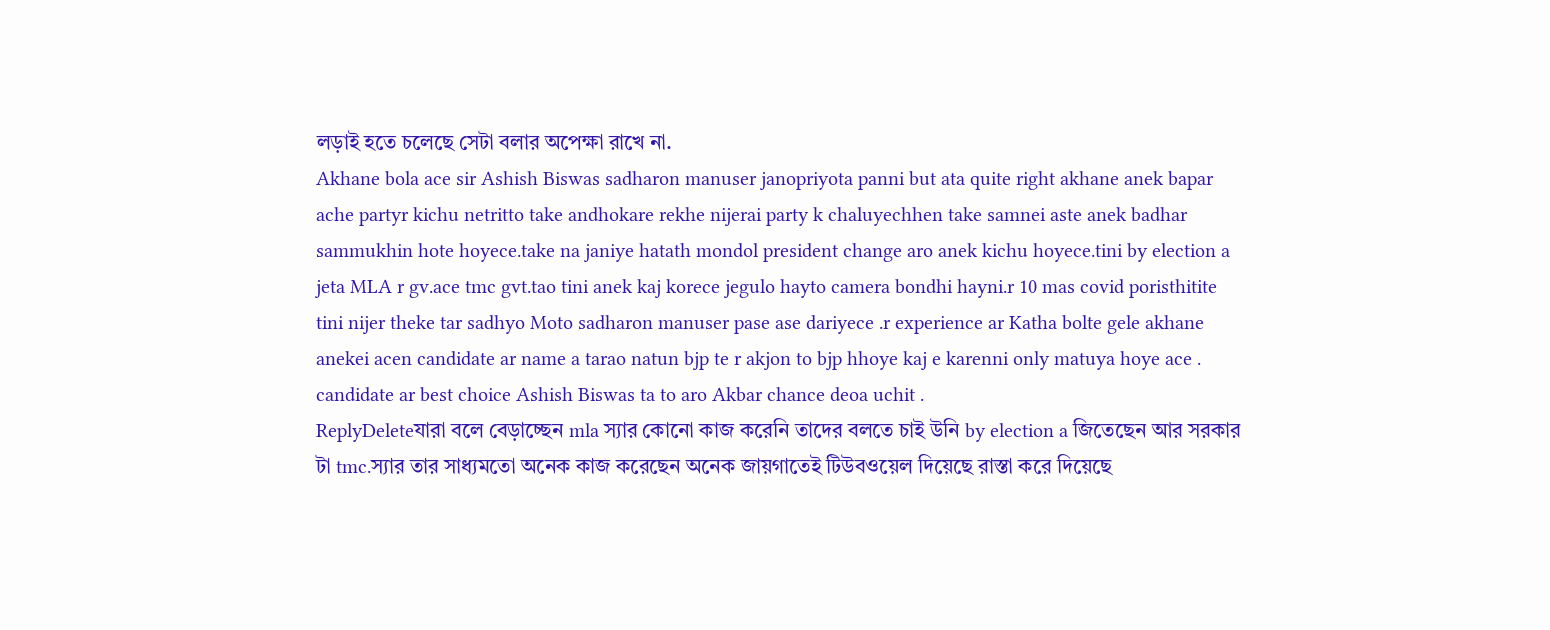লড়াই হতে চলেছে সেটা বলার অপেক্ষা রাখে না.
Akhane bola ace sir Ashish Biswas sadharon manuser janopriyota panni but ata quite right akhane anek bapar ache partyr kichu netritto take andhokare rekhe nijerai party k chaluyechhen take samnei aste anek badhar sammukhin hote hoyece.take na janiye hatath mondol president change aro anek kichu hoyece.tini by election a jeta MLA r gv.ace tmc gvt.tao tini anek kaj korece jegulo hayto camera bondhi hayni.r 10 mas covid poristhitite tini nijer theke tar sadhyo Moto sadharon manuser pase ase dariyece .r experience ar Katha bolte gele akhane anekei acen candidate ar name a tarao natun bjp te r akjon to bjp hhoye kaj e karenni only matuya hoye ace . candidate ar best choice Ashish Biswas ta to aro Akbar chance deoa uchit .
ReplyDeleteযারা বলে বেড়াচ্ছেন mla স্যার কোনো কাজ করেনি তাদের বলতে চাই উনি by election a জিতেছেন আর সরকার টা tmc.স্যার তার সাধ্যমতো অনেক কাজ করেছেন অনেক জায়গাতেই টিউবওয়েল দিয়েছে রাস্তা করে দিয়েছে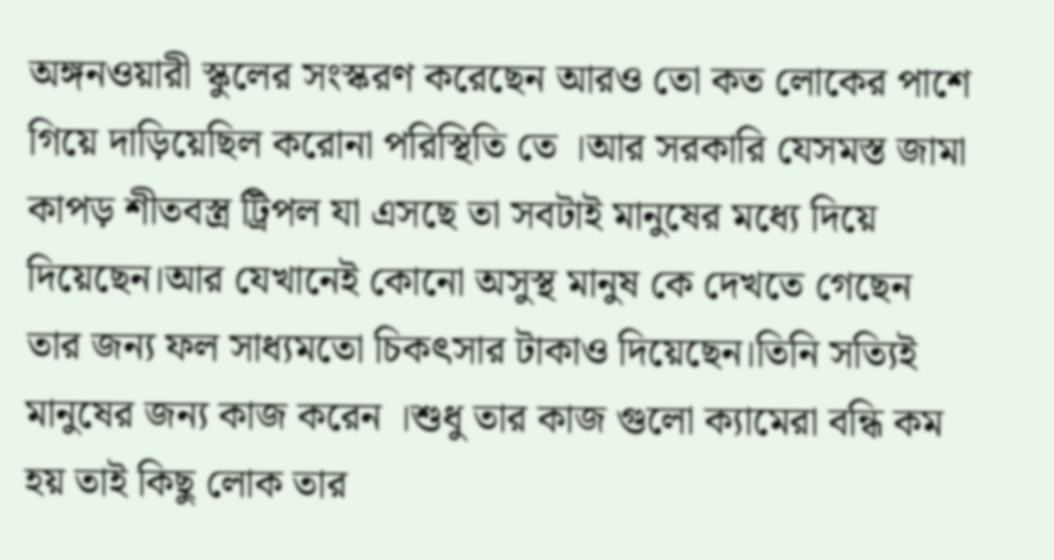অঙ্গনওয়ারী স্কুলের সংস্করণ করেছেন আরও তো কত লোকের পাশে গিয়ে দাড়িয়েছিল করোনা পরিস্থিতি তে ।আর সরকারি যেসমস্ত জামা কাপড় শীতবস্ত্র ট্রিপল যা এসছে তা সবটাই মানুষের মধ্যে দিয়ে দিয়েছেন।আর যেখানেই কোনো অসুস্থ মানুষ কে দেখতে গেছেন তার জন্য ফল সাধ্যমতো চিকৎসার টাকাও দিয়েছেন।তিনি সত্যিই মানুষের জন্য কাজ করেন ।শুধু তার কাজ গুলো ক্যামেরা বন্ধি কম হয় তাই কিছু লোক তার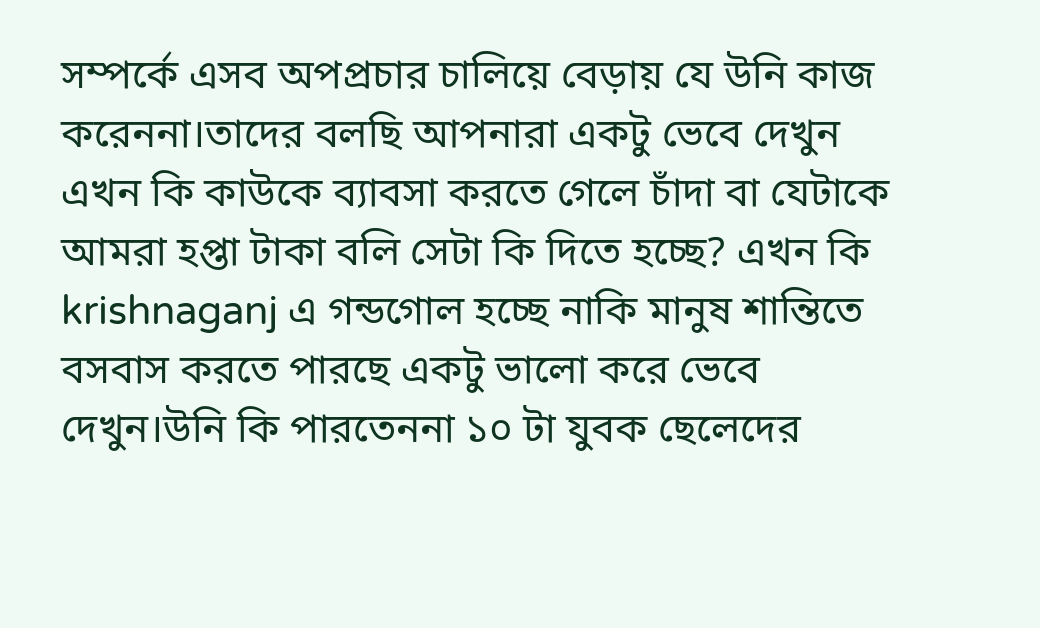সম্পর্কে এসব অপপ্রচার চালিয়ে বেড়ায় যে উনি কাজ করেননা।তাদের বলছি আপনারা একটু ভেবে দেখুন এখন কি কাউকে ব্যাবসা করতে গেলে চাঁদা বা যেটাকে আমরা হপ্তা টাকা বলি সেটা কি দিতে হচ্ছে? এখন কি krishnaganj এ গন্ডগোল হচ্ছে নাকি মানুষ শান্তিতে বসবাস করতে পারছে একটু ভালো করে ভেবে দেখুন।উনি কি পারতেননা ১০ টা যুবক ছেলেদের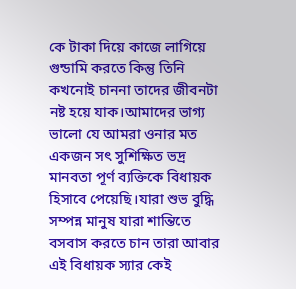কে টাকা দিয়ে কাজে লাগিয়ে গুন্ডামি করতে কিন্তু তিনি কখনোই চাননা তাদের জীবনটা নষ্ট হয়ে যাক।আমাদের ভাগ্য ভালো যে আমরা ওনার মত একজন সৎ সুশিক্ষিত ভদ্র মানবতা পূর্ণ ব্যক্তিকে বিধায়ক হিসাবে পেয়েছি।যারা শুভ বুদ্ধি সম্পন্ন মানুষ যারা শান্তিতে বসবাস করতে চান তারা আবার এই বিধায়ক স্যার কেই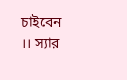চাইবেন ।। স্যার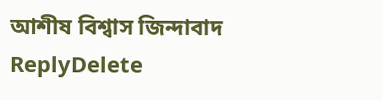আশীষ বিশ্বাস জিন্দাবাদ
ReplyDelete